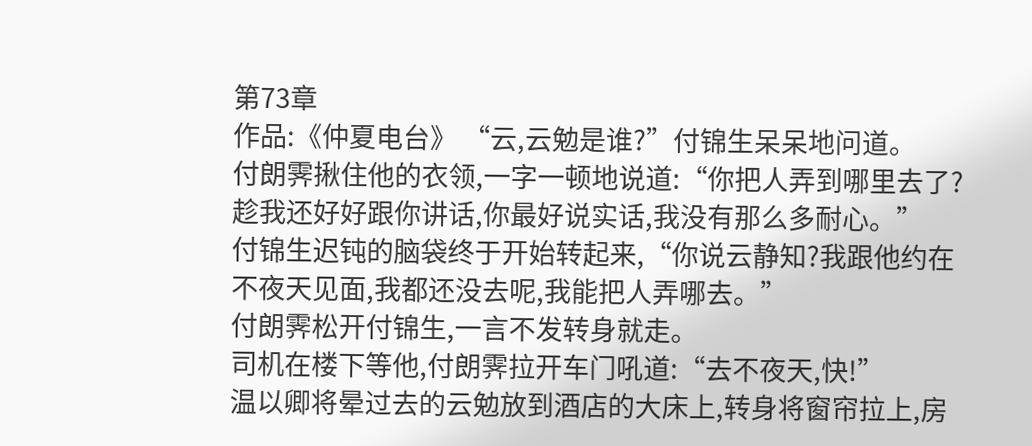第73章
作品:《仲夏电台》 “云,云勉是谁?”付锦生呆呆地问道。
付朗霁揪住他的衣领,一字一顿地说道:“你把人弄到哪里去了?趁我还好好跟你讲话,你最好说实话,我没有那么多耐心。”
付锦生迟钝的脑袋终于开始转起来,“你说云静知?我跟他约在不夜天见面,我都还没去呢,我能把人弄哪去。”
付朗霁松开付锦生,一言不发转身就走。
司机在楼下等他,付朗霁拉开车门吼道:“去不夜天,快!”
温以卿将晕过去的云勉放到酒店的大床上,转身将窗帘拉上,房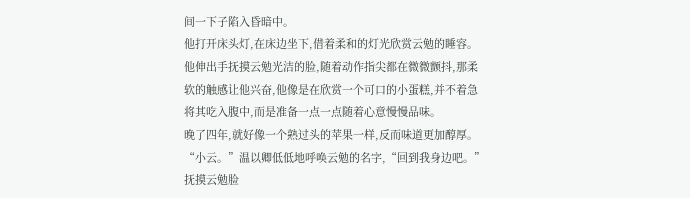间一下子陷入昏暗中。
他打开床头灯,在床边坐下,借着柔和的灯光欣赏云勉的睡容。他伸出手抚摸云勉光洁的脸,随着动作指尖都在微微颤抖,那柔软的触感让他兴奋,他像是在欣赏一个可口的小蛋糕,并不着急将其吃入腹中,而是准备一点一点随着心意慢慢品味。
晚了四年,就好像一个熟过头的苹果一样,反而味道更加醇厚。
“小云。”温以卿低低地呼唤云勉的名字,“回到我身边吧。”
抚摸云勉脸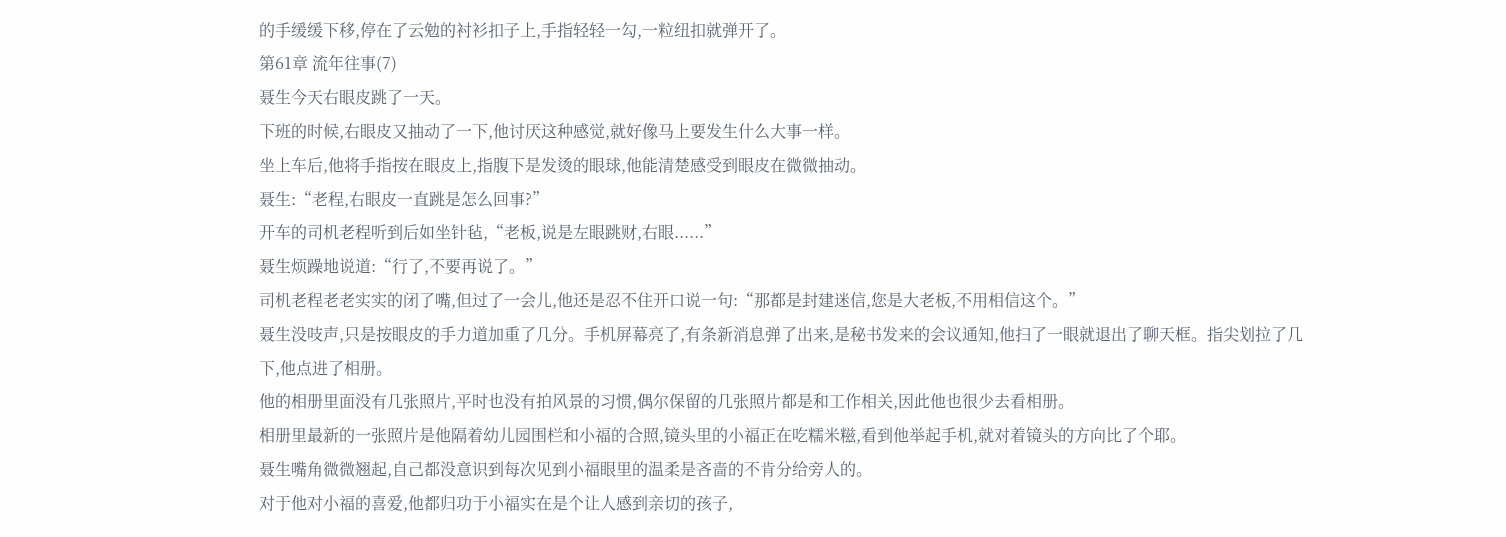的手缓缓下移,停在了云勉的衬衫扣子上,手指轻轻一勾,一粒纽扣就弹开了。
第61章 流年往事(7)
聂生今天右眼皮跳了一天。
下班的时候,右眼皮又抽动了一下,他讨厌这种感觉,就好像马上要发生什么大事一样。
坐上车后,他将手指按在眼皮上,指腹下是发烫的眼球,他能清楚感受到眼皮在微微抽动。
聂生:“老程,右眼皮一直跳是怎么回事?”
开车的司机老程听到后如坐针毡,“老板,说是左眼跳财,右眼......”
聂生烦躁地说道:“行了,不要再说了。”
司机老程老老实实的闭了嘴,但过了一会儿,他还是忍不住开口说一句:“那都是封建迷信,您是大老板,不用相信这个。”
聂生没吱声,只是按眼皮的手力道加重了几分。手机屏幕亮了,有条新消息弹了出来,是秘书发来的会议通知,他扫了一眼就退出了聊天框。指尖划拉了几下,他点进了相册。
他的相册里面没有几张照片,平时也没有拍风景的习惯,偶尔保留的几张照片都是和工作相关,因此他也很少去看相册。
相册里最新的一张照片是他隔着幼儿园围栏和小福的合照,镜头里的小福正在吃糯米糍,看到他举起手机,就对着镜头的方向比了个耶。
聂生嘴角微微翘起,自己都没意识到每次见到小福眼里的温柔是吝啬的不肯分给旁人的。
对于他对小福的喜爱,他都归功于小福实在是个让人感到亲切的孩子,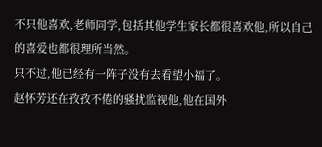不只他喜欢,老师同学,包括其他学生家长都很喜欢他,所以自己的喜爱也都很理所当然。
只不过,他已经有一阵子没有去看望小福了。
赵怀芳还在孜孜不倦的骚扰监视他,他在国外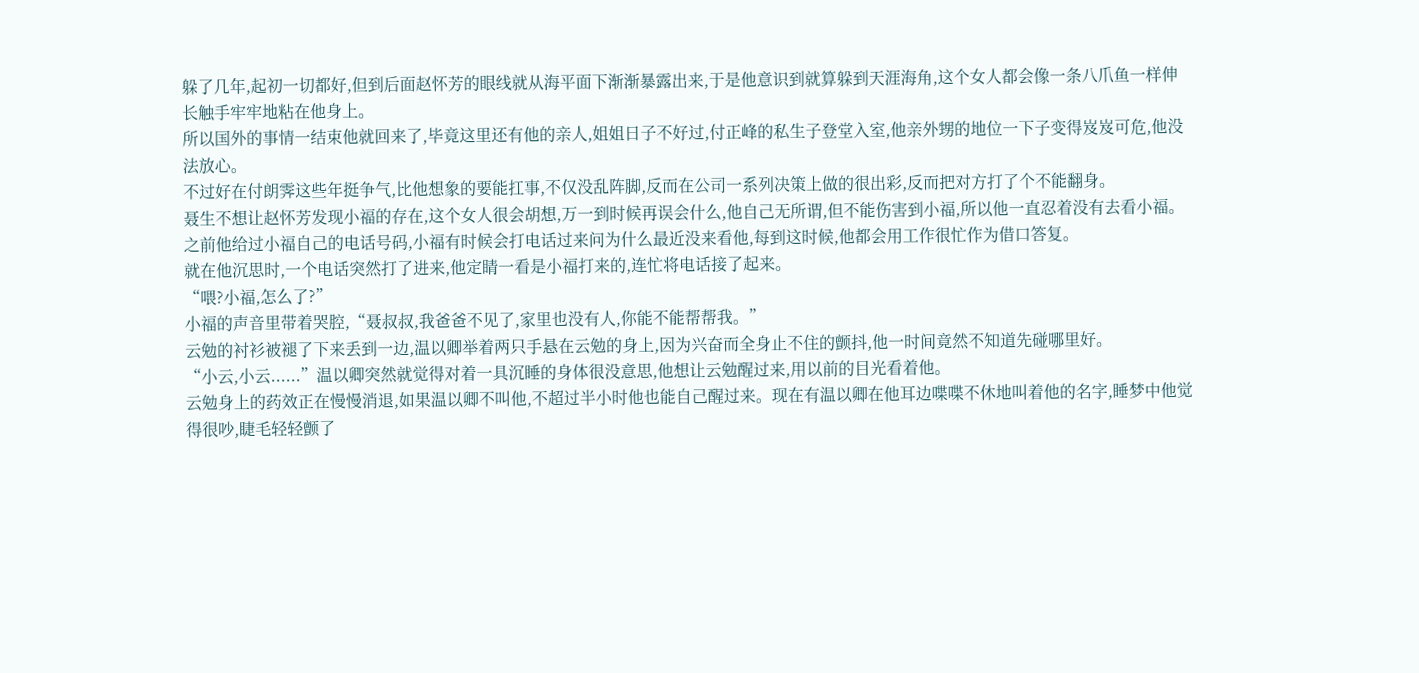躲了几年,起初一切都好,但到后面赵怀芳的眼线就从海平面下渐渐暴露出来,于是他意识到就算躲到天涯海角,这个女人都会像一条八爪鱼一样伸长触手牢牢地粘在他身上。
所以国外的事情一结束他就回来了,毕竟这里还有他的亲人,姐姐日子不好过,付正峰的私生子登堂入室,他亲外甥的地位一下子变得岌岌可危,他没法放心。
不过好在付朗霁这些年挺争气,比他想象的要能扛事,不仅没乱阵脚,反而在公司一系列决策上做的很出彩,反而把对方打了个不能翻身。
聂生不想让赵怀芳发现小福的存在,这个女人很会胡想,万一到时候再误会什么,他自己无所谓,但不能伤害到小福,所以他一直忍着没有去看小福。
之前他给过小福自己的电话号码,小福有时候会打电话过来问为什么最近没来看他,每到这时候,他都会用工作很忙作为借口答复。
就在他沉思时,一个电话突然打了进来,他定睛一看是小福打来的,连忙将电话接了起来。
“喂?小福,怎么了?”
小福的声音里带着哭腔,“聂叔叔,我爸爸不见了,家里也没有人,你能不能帮帮我。”
云勉的衬衫被褪了下来丢到一边,温以卿举着两只手悬在云勉的身上,因为兴奋而全身止不住的颤抖,他一时间竟然不知道先碰哪里好。
“小云,小云......”温以卿突然就觉得对着一具沉睡的身体很没意思,他想让云勉醒过来,用以前的目光看着他。
云勉身上的药效正在慢慢消退,如果温以卿不叫他,不超过半小时他也能自己醒过来。现在有温以卿在他耳边喋喋不休地叫着他的名字,睡梦中他觉得很吵,睫毛轻轻颤了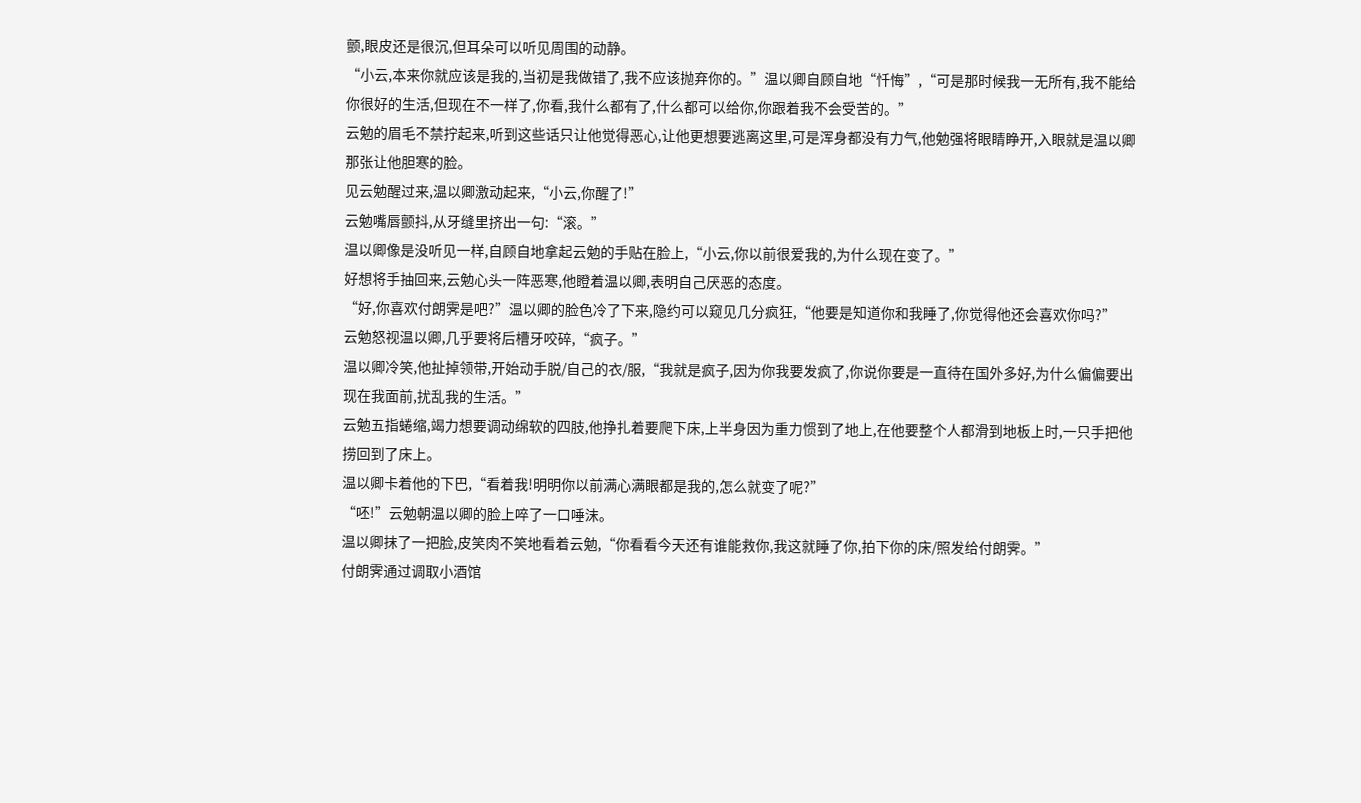颤,眼皮还是很沉,但耳朵可以听见周围的动静。
“小云,本来你就应该是我的,当初是我做错了,我不应该抛弃你的。”温以卿自顾自地“忏悔”,“可是那时候我一无所有,我不能给你很好的生活,但现在不一样了,你看,我什么都有了,什么都可以给你,你跟着我不会受苦的。”
云勉的眉毛不禁拧起来,听到这些话只让他觉得恶心,让他更想要逃离这里,可是浑身都没有力气,他勉强将眼睛睁开,入眼就是温以卿那张让他胆寒的脸。
见云勉醒过来,温以卿激动起来,“小云,你醒了!”
云勉嘴唇颤抖,从牙缝里挤出一句:“滚。”
温以卿像是没听见一样,自顾自地拿起云勉的手贴在脸上,“小云,你以前很爱我的,为什么现在变了。”
好想将手抽回来,云勉心头一阵恶寒,他瞪着温以卿,表明自己厌恶的态度。
“好,你喜欢付朗霁是吧?”温以卿的脸色冷了下来,隐约可以窥见几分疯狂,“他要是知道你和我睡了,你觉得他还会喜欢你吗?”
云勉怒视温以卿,几乎要将后槽牙咬碎,“疯子。”
温以卿冷笑,他扯掉领带,开始动手脱/自己的衣/服,“我就是疯子,因为你我要发疯了,你说你要是一直待在国外多好,为什么偏偏要出现在我面前,扰乱我的生活。”
云勉五指蜷缩,竭力想要调动绵软的四肢,他挣扎着要爬下床,上半身因为重力惯到了地上,在他要整个人都滑到地板上时,一只手把他捞回到了床上。
温以卿卡着他的下巴,“看着我!明明你以前满心满眼都是我的,怎么就变了呢?”
“呸!”云勉朝温以卿的脸上啐了一口唾沫。
温以卿抹了一把脸,皮笑肉不笑地看着云勉,“你看看今天还有谁能救你,我这就睡了你,拍下你的床/照发给付朗霁。”
付朗霁通过调取小酒馆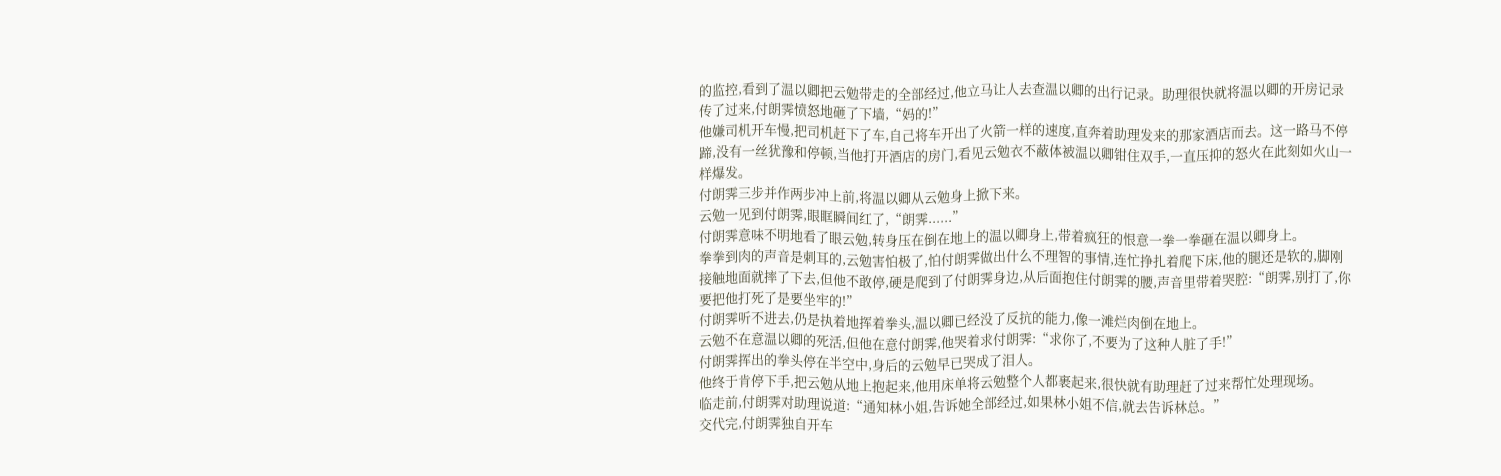的监控,看到了温以卿把云勉带走的全部经过,他立马让人去查温以卿的出行记录。助理很快就将温以卿的开房记录传了过来,付朗霁愤怒地砸了下墙,“妈的!”
他嫌司机开车慢,把司机赶下了车,自己将车开出了火箭一样的速度,直奔着助理发来的那家酒店而去。这一路马不停蹄,没有一丝犹豫和停顿,当他打开酒店的房门,看见云勉衣不蔽体被温以卿钳住双手,一直压抑的怒火在此刻如火山一样爆发。
付朗霁三步并作两步冲上前,将温以卿从云勉身上掀下来。
云勉一见到付朗霁,眼眶瞬间红了,“朗霁......”
付朗霁意味不明地看了眼云勉,转身压在倒在地上的温以卿身上,带着疯狂的恨意一拳一拳砸在温以卿身上。
拳拳到肉的声音是刺耳的,云勉害怕极了,怕付朗霁做出什么不理智的事情,连忙挣扎着爬下床,他的腿还是软的,脚刚接触地面就摔了下去,但他不敢停,硬是爬到了付朗霁身边,从后面抱住付朗霁的腰,声音里带着哭腔:“朗霁,别打了,你要把他打死了是要坐牢的!”
付朗霁听不进去,仍是执着地挥着拳头,温以卿已经没了反抗的能力,像一滩烂肉倒在地上。
云勉不在意温以卿的死活,但他在意付朗霁,他哭着求付朗霁:“求你了,不要为了这种人脏了手!”
付朗霁挥出的拳头停在半空中,身后的云勉早已哭成了泪人。
他终于肯停下手,把云勉从地上抱起来,他用床单将云勉整个人都裹起来,很快就有助理赶了过来帮忙处理现场。
临走前,付朗霁对助理说道:“通知林小姐,告诉她全部经过,如果林小姐不信,就去告诉林总。”
交代完,付朗霁独自开车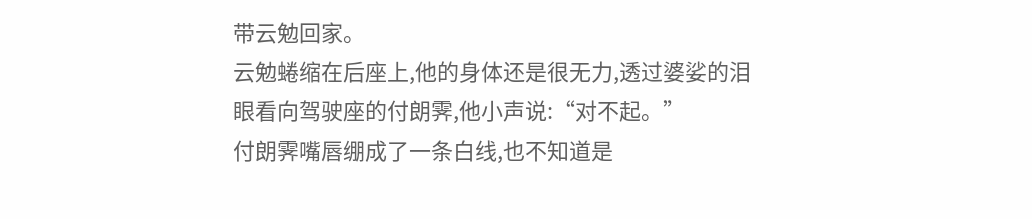带云勉回家。
云勉蜷缩在后座上,他的身体还是很无力,透过婆娑的泪眼看向驾驶座的付朗霁,他小声说:“对不起。”
付朗霁嘴唇绷成了一条白线,也不知道是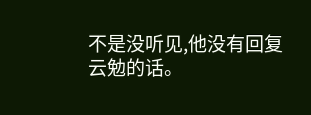不是没听见,他没有回复云勉的话。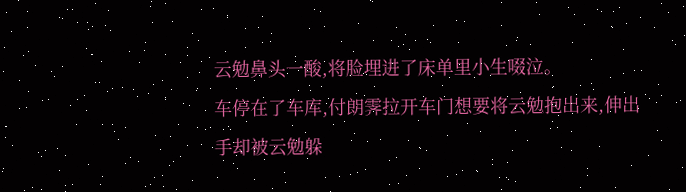云勉鼻头一酸,将脸埋进了床单里小生啜泣。
车停在了车库,付朗霁拉开车门想要将云勉抱出来,伸出手却被云勉躲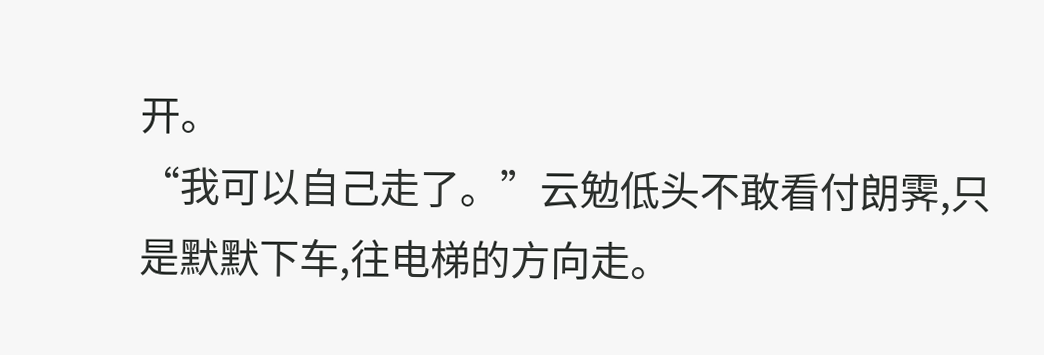开。
“我可以自己走了。”云勉低头不敢看付朗霁,只是默默下车,往电梯的方向走。